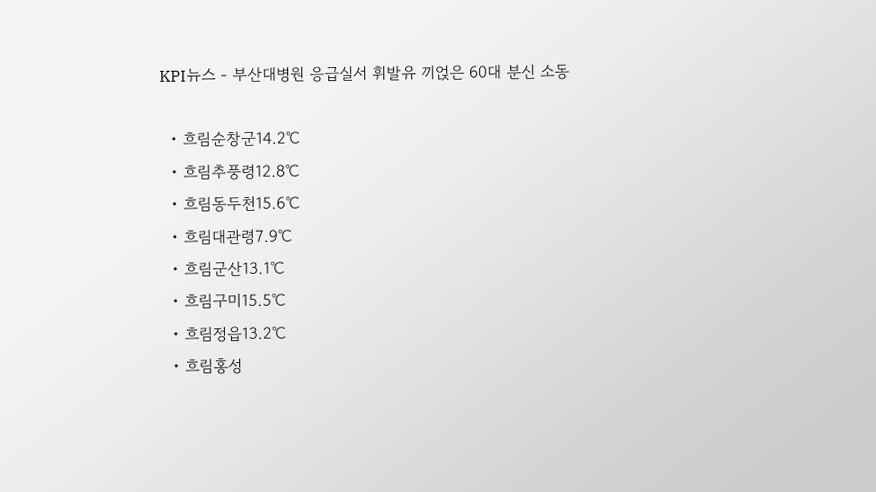KPI뉴스 - 부산대병원 응급실서 휘발유 끼얹은 60대 분신 소동

  • 흐림순창군14.2℃
  • 흐림추풍령12.8℃
  • 흐림동두천15.6℃
  • 흐림대관령7.9℃
  • 흐림군산13.1℃
  • 흐림구미15.5℃
  • 흐림정읍13.2℃
  • 흐림홍성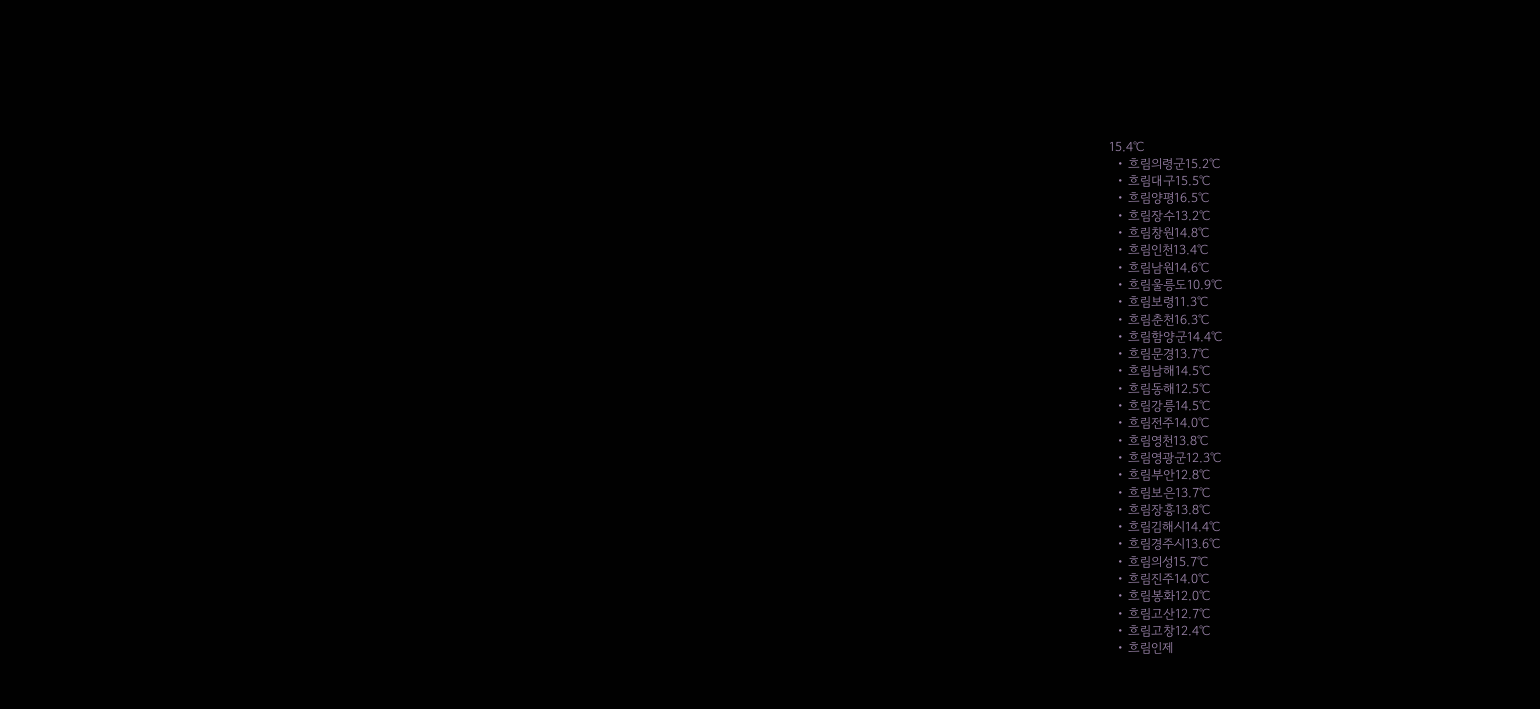15.4℃
  • 흐림의령군15.2℃
  • 흐림대구15.5℃
  • 흐림양평16.5℃
  • 흐림장수13.2℃
  • 흐림창원14.8℃
  • 흐림인천13.4℃
  • 흐림남원14.6℃
  • 흐림울릉도10.9℃
  • 흐림보령11.3℃
  • 흐림춘천16.3℃
  • 흐림함양군14.4℃
  • 흐림문경13.7℃
  • 흐림남해14.5℃
  • 흐림동해12.5℃
  • 흐림강릉14.5℃
  • 흐림전주14.0℃
  • 흐림영천13.8℃
  • 흐림영광군12.3℃
  • 흐림부안12.8℃
  • 흐림보은13.7℃
  • 흐림장흥13.8℃
  • 흐림김해시14.4℃
  • 흐림경주시13.6℃
  • 흐림의성15.7℃
  • 흐림진주14.0℃
  • 흐림봉화12.0℃
  • 흐림고산12.7℃
  • 흐림고창12.4℃
  • 흐림인제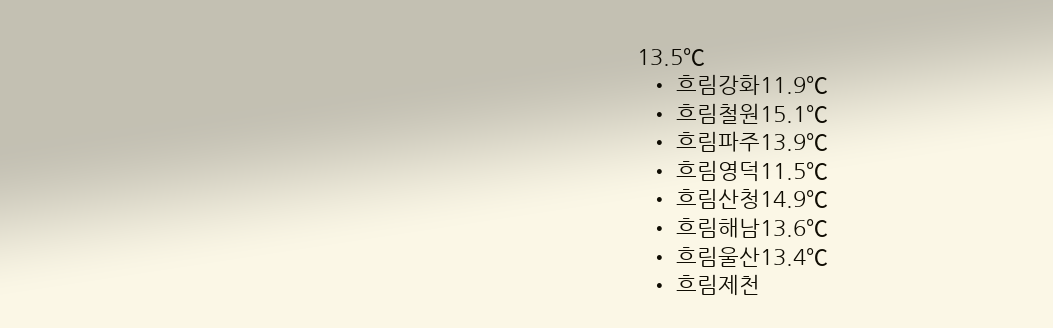13.5℃
  • 흐림강화11.9℃
  • 흐림철원15.1℃
  • 흐림파주13.9℃
  • 흐림영덕11.5℃
  • 흐림산청14.9℃
  • 흐림해남13.6℃
  • 흐림울산13.4℃
  • 흐림제천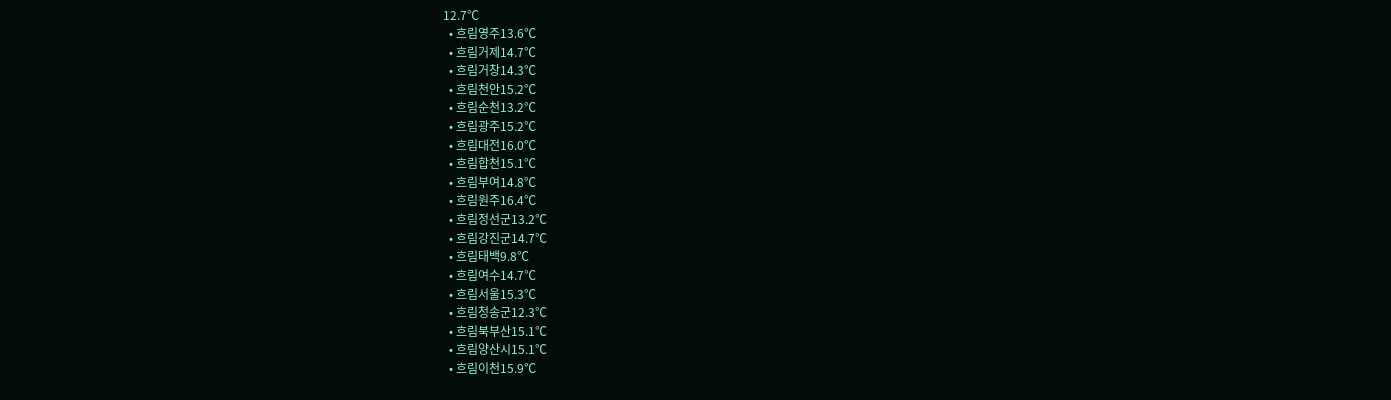12.7℃
  • 흐림영주13.6℃
  • 흐림거제14.7℃
  • 흐림거창14.3℃
  • 흐림천안15.2℃
  • 흐림순천13.2℃
  • 흐림광주15.2℃
  • 흐림대전16.0℃
  • 흐림합천15.1℃
  • 흐림부여14.8℃
  • 흐림원주16.4℃
  • 흐림정선군13.2℃
  • 흐림강진군14.7℃
  • 흐림태백9.8℃
  • 흐림여수14.7℃
  • 흐림서울15.3℃
  • 흐림청송군12.3℃
  • 흐림북부산15.1℃
  • 흐림양산시15.1℃
  • 흐림이천15.9℃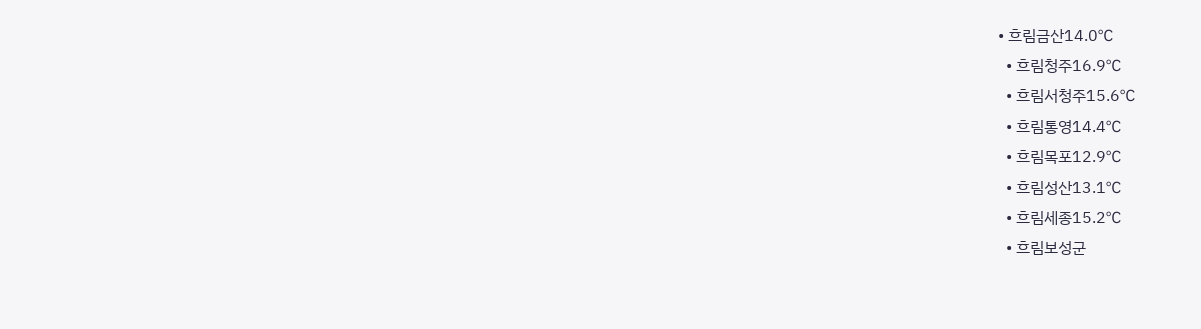• 흐림금산14.0℃
  • 흐림청주16.9℃
  • 흐림서청주15.6℃
  • 흐림통영14.4℃
  • 흐림목포12.9℃
  • 흐림성산13.1℃
  • 흐림세종15.2℃
  • 흐림보성군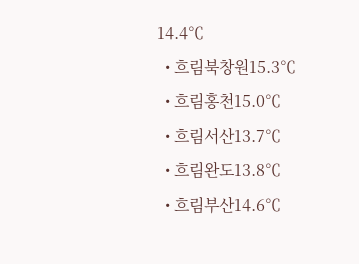14.4℃
  • 흐림북창원15.3℃
  • 흐림홍천15.0℃
  • 흐림서산13.7℃
  • 흐림완도13.8℃
  • 흐림부산14.6℃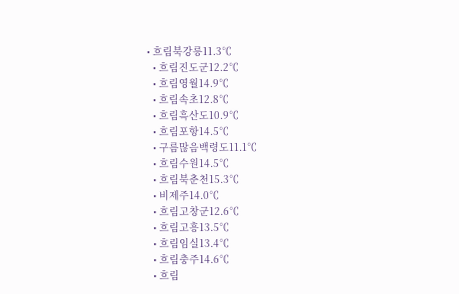• 흐림북강릉11.3℃
  • 흐림진도군12.2℃
  • 흐림영월14.9℃
  • 흐림속초12.8℃
  • 흐림흑산도10.9℃
  • 흐림포항14.5℃
  • 구름많음백령도11.1℃
  • 흐림수원14.5℃
  • 흐림북춘천15.3℃
  • 비제주14.0℃
  • 흐림고창군12.6℃
  • 흐림고흥13.5℃
  • 흐림임실13.4℃
  • 흐림충주14.6℃
  • 흐림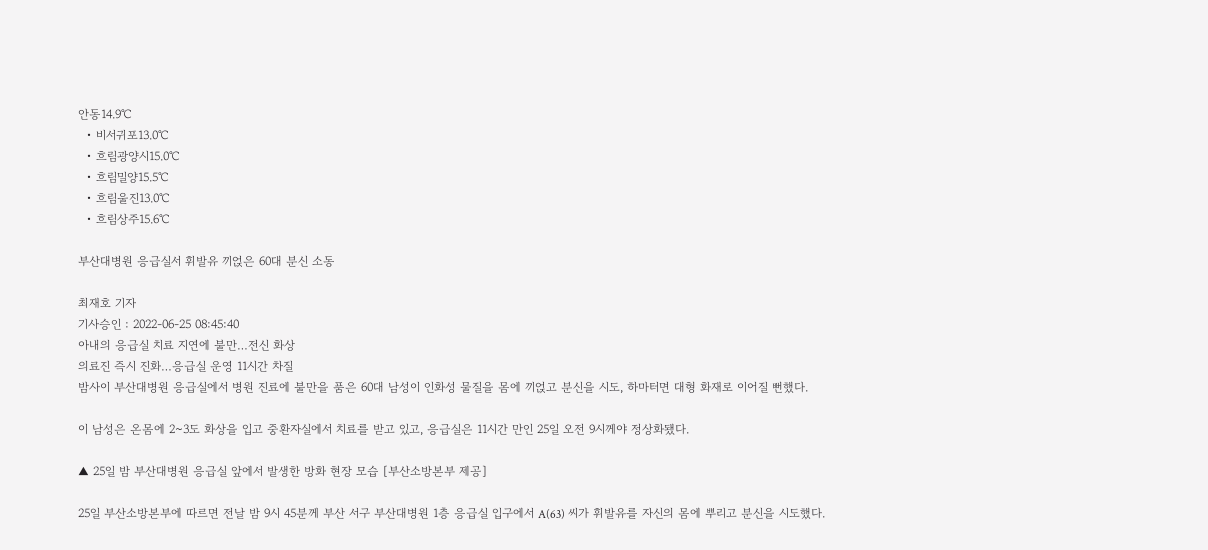안동14.9℃
  • 비서귀포13.0℃
  • 흐림광양시15.0℃
  • 흐림밀양15.5℃
  • 흐림울진13.0℃
  • 흐림상주15.6℃

부산대병원 응급실서 휘발유 끼얹은 60대 분신 소동

최재호 기자
기사승인 : 2022-06-25 08:45:40
아내의 응급실 치료 지연에 불만…전신 화상
의료진 즉시 진화…응급실 운영 11시간 차질
밤사이 부산대병원 응급실에서 병원 진료에 불만을 품은 60대 남성이 인화성 물질을 몸에 끼얹고 분신을 시도, 하마터면 대형 화재로 이어질 뻔했다.

이 남성은 온몸에 2~3도 화상을 입고 중환자실에서 치료를 받고 있고, 응급실은 11시간 만인 25일 오전 9시께야 정상화됐다.

▲ 25일 밤 부산대병원 응급실 앞에서 발생한 방화 현장 모습 [부산소방본부 제공]

25일 부산소방본부에 따르면 전날 밤 9시 45분께 부산 서구 부산대병원 1층 응급실 입구에서 A(63) 씨가 휘발유를 자신의 몸에 뿌리고 분신을 시도했다.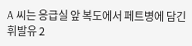A 씨는 응급실 앞 복도에서 페트병에 담긴 휘발유 2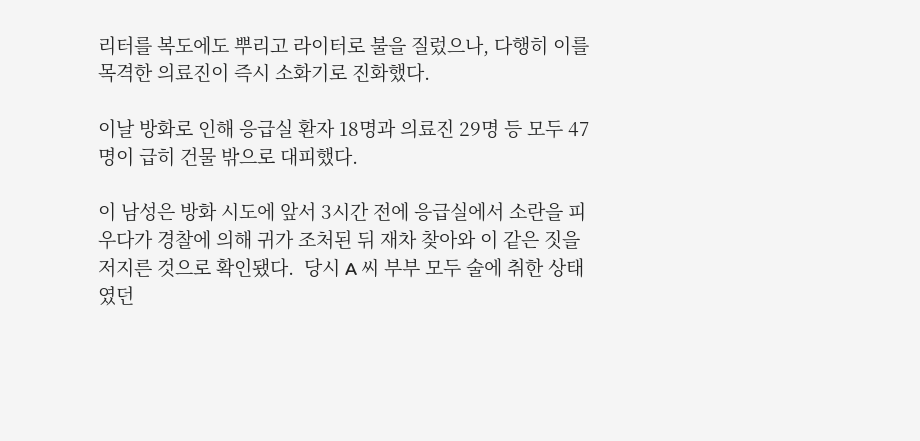리터를 복도에도 뿌리고 라이터로 불을 질렀으나, 다행히 이를 목격한 의료진이 즉시 소화기로 진화했다.

이날 방화로 인해 응급실 환자 18명과 의료진 29명 등 모두 47명이 급히 건물 밖으로 대피했다.

이 남성은 방화 시도에 앞서 3시간 전에 응급실에서 소란을 피우다가 경찰에 의해 귀가 조처된 뒤 재차 찾아와 이 같은 짓을 저지른 것으로 확인됐다.  당시 A 씨 부부 모두 술에 취한 상태였던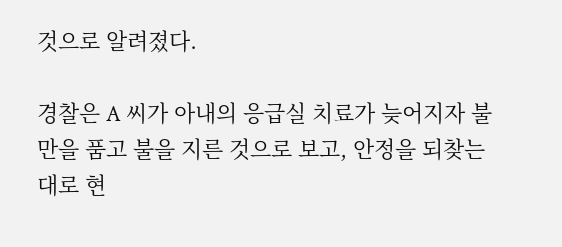것으로 알려졌다.

경찰은 A 씨가 아내의 응급실 치료가 늦어지자 불만을 품고 불을 지른 것으로 보고, 안정을 되찾는 대로 현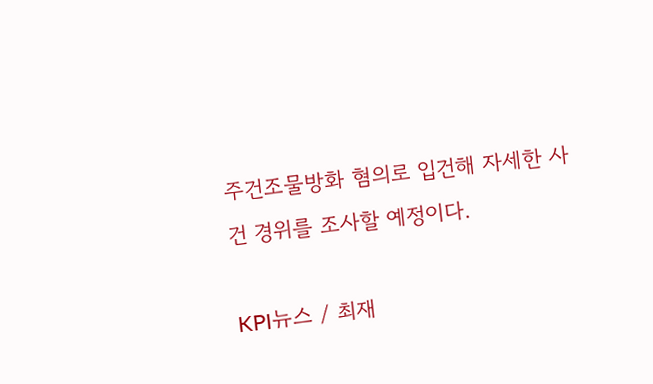주건조물방화 혐의로 입건해 자세한 사건 경위를 조사할 예정이다.

KPI뉴스 / 최재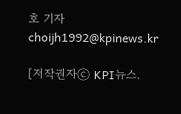호 기자 choijh1992@kpinews.kr

[저작권자ⓒ KPI뉴스.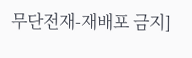무단전재-재배포 금지]